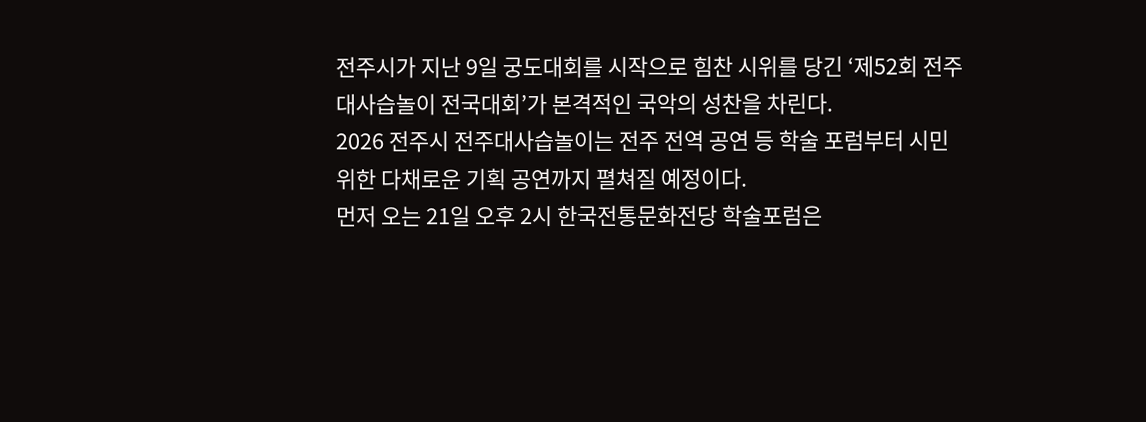전주시가 지난 9일 궁도대회를 시작으로 힘찬 시위를 당긴 ‘제52회 전주대사습놀이 전국대회’가 본격적인 국악의 성찬을 차린다.
2026 전주시 전주대사습놀이는 전주 전역 공연 등 학술 포럼부터 시민 위한 다채로운 기획 공연까지 펼쳐질 예정이다.
먼저 오는 21일 오후 2시 한국전통문화전당 학술포럼은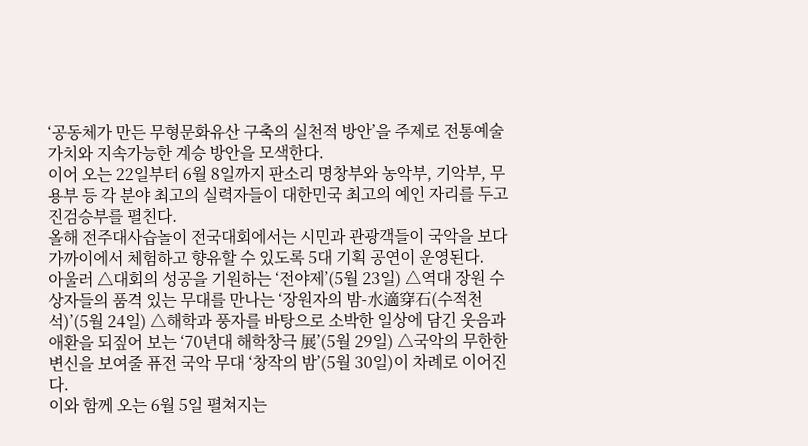‘공동체가 만든 무형문화유산 구축의 실천적 방안’을 주제로 전통예술 가치와 지속가능한 계승 방안을 모색한다.
이어 오는 22일부터 6월 8일까지 판소리 명창부와 농악부, 기악부, 무용부 등 각 분야 최고의 실력자들이 대한민국 최고의 예인 자리를 두고 진검승부를 펼친다.
올해 전주대사습놀이 전국대회에서는 시민과 관광객들이 국악을 보다 가까이에서 체험하고 향유할 수 있도록 5대 기획 공연이 운영된다.
아울러 △대회의 성공을 기원하는 ‘전야제’(5월 23일) △역대 장원 수상자들의 품격 있는 무대를 만나는 ‘장원자의 밤-水適穿石(수적천석)’(5월 24일) △해학과 풍자를 바탕으로 소박한 일상에 담긴 웃음과 애환을 되짚어 보는 ‘70년대 해학창극 展’(5월 29일) △국악의 무한한 변신을 보여줄 퓨전 국악 무대 ‘창작의 밤’(5월 30일)이 차례로 이어진다.
이와 함께 오는 6월 5일 펼쳐지는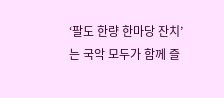‘팔도 한량 한마당 잔치’는 국악 모두가 함께 즐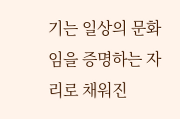기는 일상의 문화임을 증명하는 자리로 채워진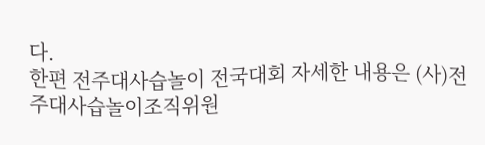다.
한편 전주대사습놀이 전국대회 자세한 내용은 (사)전주대사습놀이조직위원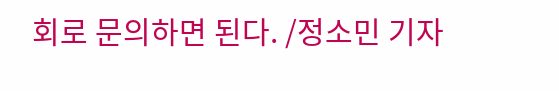회로 문의하면 된다. /정소민 기자